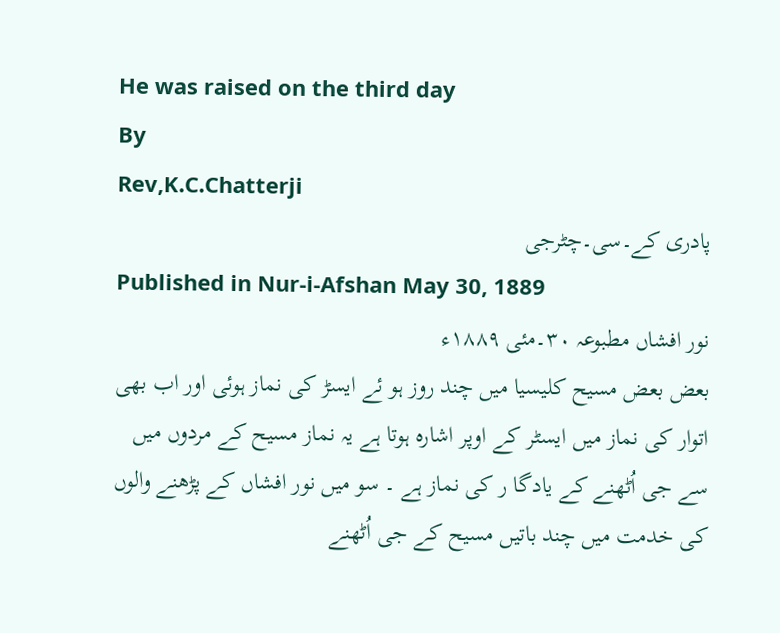He was raised on the third day
By
Rev,K.C.Chatterji
پادری کے۔سی۔چٹرجی
Published in Nur-i-Afshan May 30, 1889
نور افشاں مطبوعہ ۳۰۔مئی ۱۸۸۹ء
بعض بعض مسیح کلیسیا میں چند روز ہو ئے ایسڑ کی نماز ہوئی اور اب بھی اتوار کی نماز میں ایسٹر کے اوپر اشارہ ہوتا ہے یہ نماز مسیح کے مردوں میں سے جی اُٹھنے کے یادگا ر کی نماز ہے ۔ سو میں نور افشاں کے پڑھنے والوں کی خدمت میں چند باتیں مسیح کے جی اُٹھنے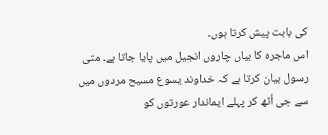کی بابت پیش کرتا ہوں۔
اس ماجرہ کا بیاں چاروں انجیل میں پایا جاتا ہے۔ متی رسول بیان کرتا ہے کہ خداوند یسوع مسیح مردوں میں سے جی اُٹھ کر پہلے ایماندار عورتوں کو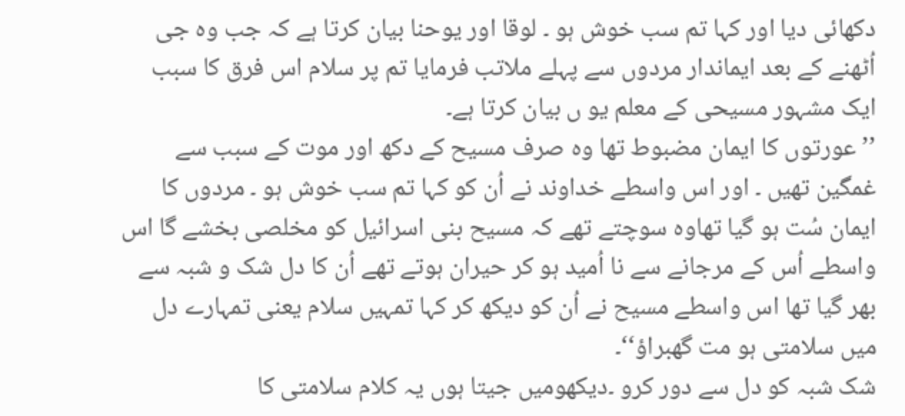دکھائی دیا اور کہا تم سب خوش ہو ۔ لوقا اور یوحنا بیان کرتا ہے کہ جب وہ جی اُٹھنے کے بعد ایماندار مردوں سے پہلے ملاتب فرمایا تم پر سلام اس فرق کا سبب ایک مشہور مسیحی کے معلم یو ں بیان کرتا ہے۔
’’ عورتوں کا ایمان مضبوط تھا وہ صرف مسیح کے دکھ اور موت کے سبب سے غمگین تھیں ۔ اور اس واسطے خداوند نے اُن کو کہا تم سب خوش ہو ۔ مردوں کا ایمان سُت ہو گیا تھاوہ سوچتے تھے کہ مسیح بنی اسرائیل کو مخلصی بخشے گا اس واسطے اُس کے مرجانے سے نا اُمید ہو کر حیران ہوتے تھے اُن کا دل شک و شبہ سے بھر گیا تھا اس واسطے مسیح نے اُن کو دیکھ کر کہا تمہیں سلام یعنی تمہارے دل میں سلامتی ہو مت گھبراؤ‘‘۔
شک شبہ کو دل سے دور کرو ۔دیکھومیں جیتا ہوں یہ کلام سلامتی کا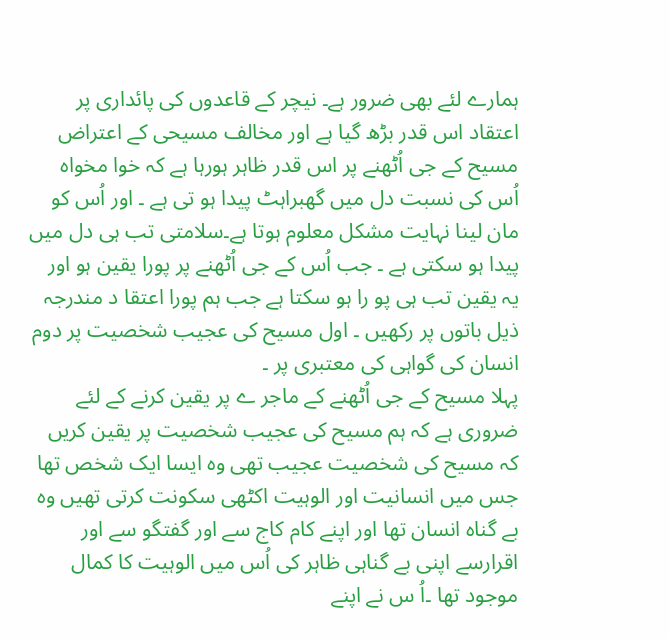ہمارے لئے بھی ضرور ہے۔ نیچر کے قاعدوں کی پائداری پر اعتقاد اس قدر بڑھ گیا ہے اور مخالف مسیحی کے اعتراض مسیح کے جی اُٹھنے پر اس قدر ظاہر ہورہا ہے کہ خوا مخواہ اُس کی نسبت دل میں گھبراہٹ پیدا ہو تی ہے ۔ اور اُس کو مان لینا نہایت مشکل معلوم ہوتا ہے۔سلامتی تب ہی دل میں پیدا ہو سکتی ہے ۔ جب اُس کے جی اُٹھنے پر پورا یقین ہو اور یہ یقین تب ہی پو را ہو سکتا ہے جب ہم پورا اعتقا د مندرجہ ذیل باتوں پر رکھیں ۔ اول مسیح کی عجیب شخصیت پر دوم انسان کی گواہی کی معتبری پر ۔
پہلا مسیح کے جی اُٹھنے کے ماجر ے پر یقین کرنے کے لئے ضروری ہے کہ ہم مسیح کی عجیب شخصیت پر یقین کریں کہ مسیح کی شخصیت عجیب تھی وہ ایسا ایک شخص تھا جس میں انسانیت اور الوہیت اکٹھی سکونت کرتی تھیں وہ بے گناہ انسان تھا اور اپنے کام کاج سے اور گفتگو سے اور اقرارسے اپنی بے گناہی ظاہر کی اُس میں الوہیت کا کمال موجود تھا ۔اُ س نے اپنے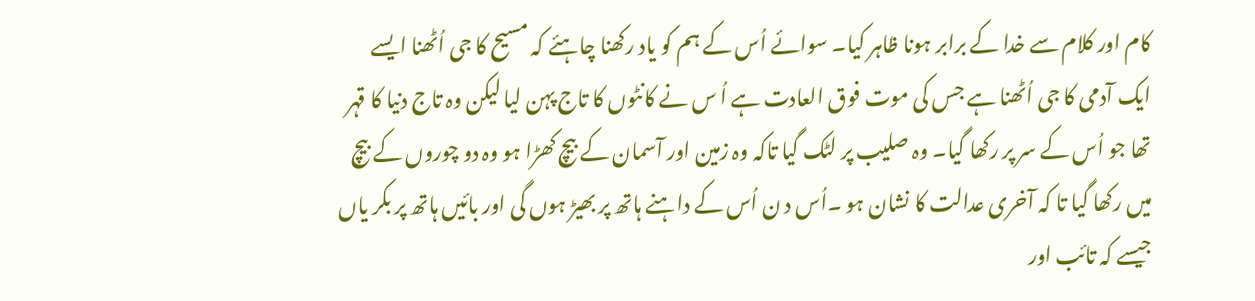کام اور کلام سے خدا کے برابر ہونا ظاہر کیا۔ سوائے اُس کے ہم کو یاد رکھنا چاہئے کہ مسیح کا جی اُٹھنا ایسے ایک آدمی کا جی اُٹھنا ہے جس کی موت فوق العادت ہے اُ س نے کانٹوں کا تاج پہن لیا لیکن وہ تاج دنیا کا قہر تھا جو اُس کے سر پر رکھا گیا۔ وہ صلیب پر لٹک گیا تاکہ وہ زمین اور آسمان کے بیچ کھڑا ہو وہ دو چوروں کے بیچ میں رکھا گیا تا کہ آخری عدالت کا نشان ہو ۔اُس د ن اُس کے داہنے ہاتھ پر بھیڑ ہوں گی اور بائیں ہاتھ پر بکر یاں جیسے کہ تائب اور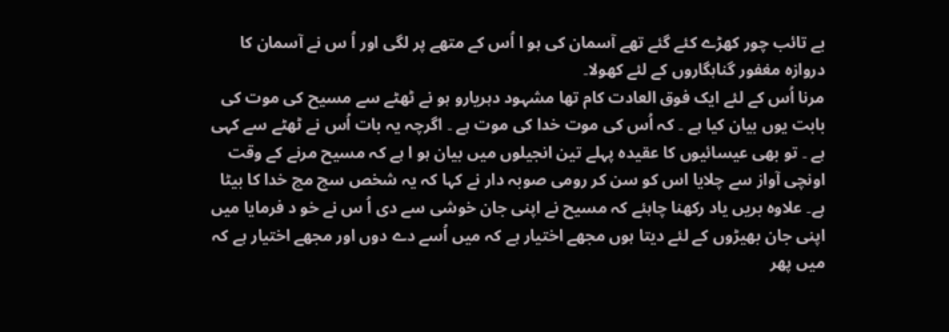بے تائب چور کھڑے کئے گئے تھے آسمان کی ہو ا اُس کے متھے پر لگی اور اُ س نے آسمان کا دروازہ مغفور گناہگاروں کے لئے کھولا۔
مرنا اُس کے لئے ایک فوق العادت کام تھا مشہود دہریارو ہو نے ٹھٹے سے مسیح کی موت کی بابت یوں بیان کیا ہے ۔ کہ اُس کی موت خدا کی موت ہے ۔ اگرچہ یہ بات اُس نے ٹھٹے سے کہی ہے ۔ تو بھی عیسائیوں کا عقیدہ پہلے تین انجیلوں میں بیان ہو ا ہے کہ مسیح مرنے کے وقت اونچی آواز سے چلایا اس کو سن کر رومی صوبہ دار نے کہا کہ یہ شخص سچ مچ خدا کا بیٹا ہے۔ علاوہ بریں یاد رکھنا چاہئے کہ مسیح نے اپنی جان خوشی سے دی اُ س نے خو د فرمایا میں اپنی جان بھیڑوں کے لئے دیتا ہوں مجھے اختیار ہے کہ میں اُسے دے دوں اور مجھے اختیار ہے کہ میں پھر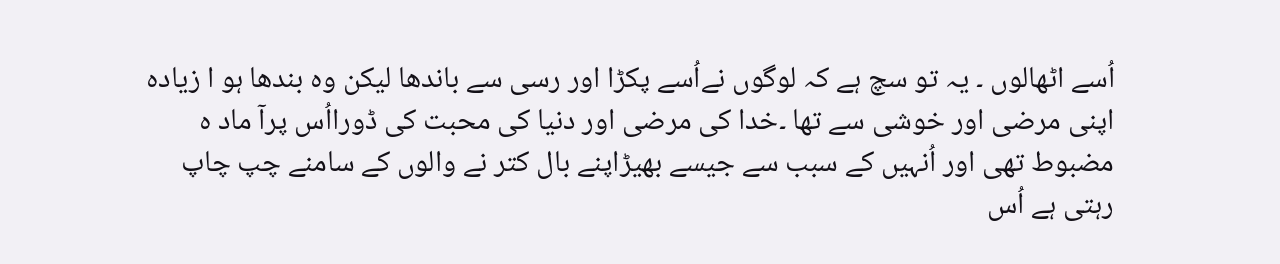اُسے اٹھالوں ۔ یہ تو سچ ہے کہ لوگوں نےاُسے پکڑا اور رسی سے باندھا لیکن وہ بندھا ہو ا زیادہ اپنی مرضی اور خوشی سے تھا ۔خدا کی مرضی اور دنیا کی محبت کی ڈورااُس پرآ ماد ہ مضبوط تھی اور اُنہیں کے سبب سے جیسے بھیڑاپنے بال کتر نے والوں کے سامنے چپ چاپ رہتی ہے اُس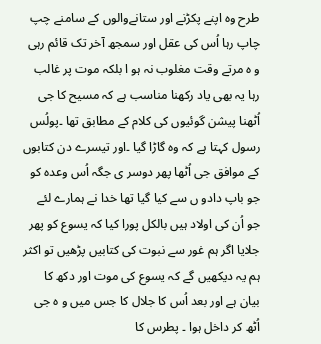طرح وہ اپنے پکڑنے اور ستانےوالوں کے سامنے چپ چاپ رہا اُس کی عقل اور سمجھ آخر تک قائم رہی و ہ مرتے وقت مغلوب نہ ہو ا بلکہ موت پر غالب رہا یہ بھی یاد رکھنا مناسب ہے کہ مسیح کا جی اُٹھنا پیشن گوئیوں کی کلام کے مطابق تھا ۔پولُس رسول کہتا ہے کہ وہ گاڑا گیا ۔اور تیسرے دن کتابوں کے موافق جی اُٹھا پھر دوسر ی جگہ اُس وعدہ کو جو باپ دادو ں سے کیا گیا تھا خدا نے ہمارے لئے جو اُن کی اولاد ہیں بالکل پورا کیا کہ یسوع کو پھر جلایا اگر ہم غور سے نبوت کی کتابیں پڑھیں تو اکثر ہم یہ دیکھیں گے کہ یسوع کی موت اور دکھ کا بیان ہے اور بعد اُس کا جلال کا جس میں و ہ جی اُٹھ کر داخل ہوا ۔ پطرس کا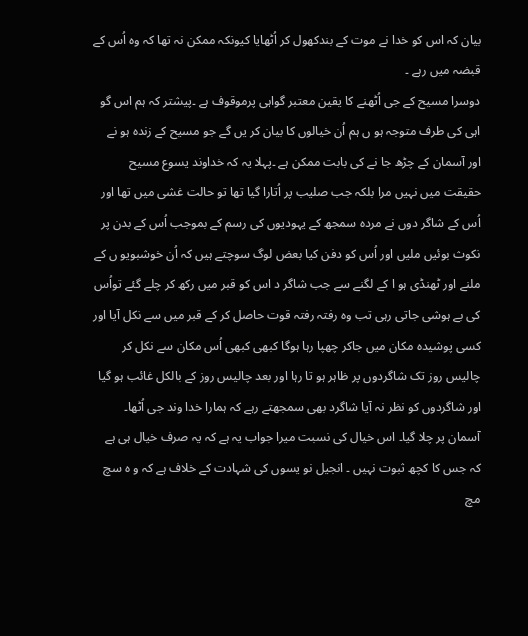بیان کہ اس کو خدا نے موت کے بندکھول کر اُٹھایا کیونکہ ممکن نہ تھا کہ وہ اُس کے قبضہ میں رہے ۔
دوسرا مسیح کے جی اُٹھنے کا یقین معتبر گواہی پرموقوف ہے ۔پیشتر کہ ہم اس گو اہی کی طرف متوجہ ہو ں ہم اُن خیالوں کا بیان کر یں گے جو مسیح کے زندہ ہو نے اور آسمان کے چڑھ جا نے کی بابت ممکن ہے ۔پہلا یہ کہ خداوند یسوع مسیح حقیقت میں نہیں مرا بلکہ جب صلیب پر اُتارا گیا تھا تو حالت غشی میں تھا اور اُس کے شاگر دوں نے مردہ سمجھ کے یہودیوں کی رسم کے بموجب اُس کے بدن پر نکوث بوئیں ملیں اور اُس کو دفن کیا بعض لوگ سوچتے ہیں کہ اُن خوشبویو ں کے ملنے اور ٹھنڈی ہو ا کے لگنے سے جب شاگر د اس کو قبر میں رکھ کر چلے گئے تواُس کی بے ہوشی جاتی رہی تب وہ رفتہ رفتہ قوت حاصل کر کے قبر میں سے نکل آیا اور کسی پوشیدہ مکان میں جاکر چھپا رہا ہوگا کبھی کبھی اُس مکان سے نکل کر چالیس روز تک شاگردوں پر ظاہر ہو تا رہا اور بعد چالیس روز کے بالکل غائب ہو گیا اور شاگردوں کو نظر نہ آیا شاگرد بھی سمجھتے رہے کہ ہمارا خدا وند جی اُٹھا۔ آسمان پر چلا گیا۔ اس خیال کی نسبت میرا جواب یہ ہے کہ یہ صرف خیال ہی ہے کہ جس کا کچھ ثبوت نہیں ۔ انجیل نو یسوں کی شہادت کے خلاف ہے کہ و ہ سچ مچ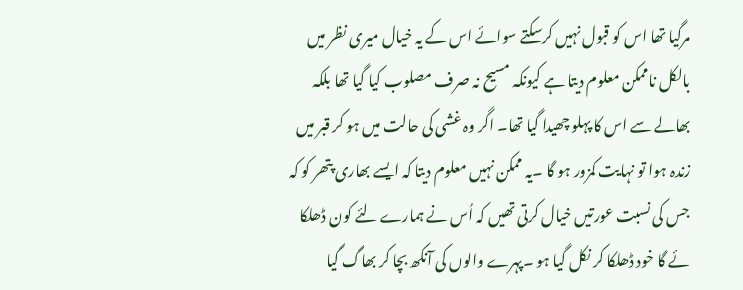مرگیا تھا اس کو قبول نہیں کرسکتے سوائے اس کے یہ خیال میری نظر میں بالکل ناممکن معلوم دیتا ہے کیونکہ مسیح نہ صرف مصلوب کیا گیا تھا بلکہ بھالے سے اس کا پہلو چھیدا گیا تھا۔ اگر وہ غشی کی حالت میں ہو کر قبر میں زندہ ہوا تو نہایت کمزور ہو گا ۔یہ ممکن نہیں معلوم دیتا کہ ایسے بھاری پتھر کو کہ جس کی نسبت عورتیں خیال کرتی تھیں کہ اُس نے ہمارے لئے کون ڈھلکا ئے گا خود ڈھلکا کر نکل گیا ہو ۔پہرے والوں کی آنکھ بچا کر بھاگ گیا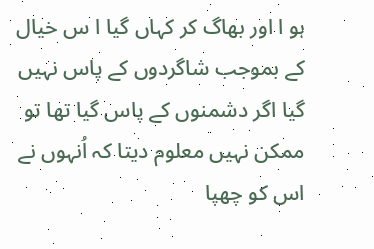ہو ا اور بھاگ کر کہاں گیا ا س خیال کے بموجب شاگردوں کے پاس نہیں گیا اگر دشمنوں کے پاس گیا تھا تو ممکن نہیں معلوم دیتا کہ اُنہوں نے اس کو چھپا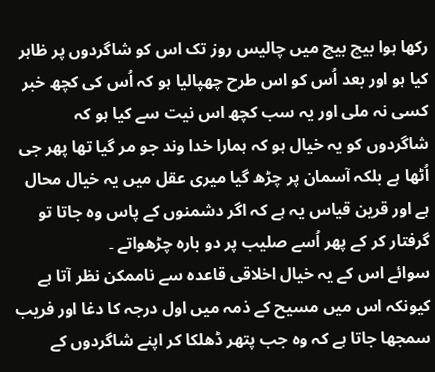رکھا ہوا بیچ بیچ میں چالیس روز تک اس کو شاگردوں پر ظاہر کیا ہو اور بعد اُس کو اس طرح چھپالیا ہو کہ اُس کی کچھ خبر کسی نہ ملی اور یہ سب کچھ اس نیت سے کیا ہو کہ شاگردوں کو یہ خیال ہو کہ ہمارا خدا وند جو مر گیا تھا پھر جی اُٹھا ہے بلکہ آسمان پر چڑھ گیا میری عقل میں یہ خیال محال ہے اور قرین قیاس یہ ہے کہ اگر دشمنوں کے پاس وہ جاتا تو گرفتار کر کے پھر اُسے صلیب پر دو بارہ چڑھواتے ۔
سوائے اس کے یہ خیال اخلاقی قاعدہ سے ناممکن نظر آتا ہے کیونکہ اس میں مسیح کے ذمہ میں اول درجہ کا دغا اور فریب سمجھا جاتا ہے کہ وہ جب پتھر ڈھلکا کر اپنے شاگردوں کے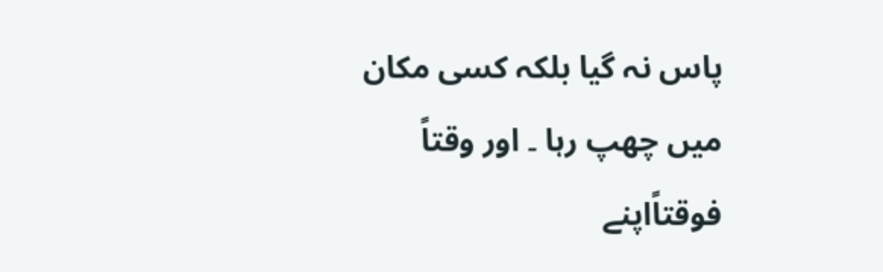پاس نہ گیا بلکہ کسی مکان میں چھپ رہا ۔ اور وقتاً فوقتاًاپنے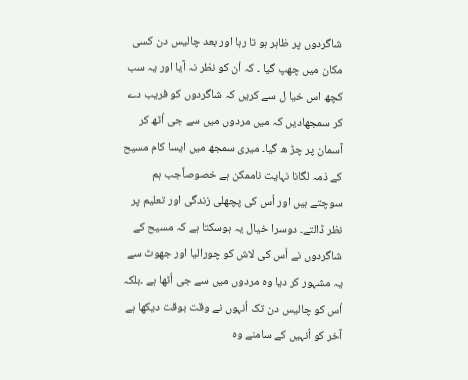شاگردوں پر ظاہر ہو تا رہا اور بعد چالیس دن کسی مکان میں چھپ گیا ۔ کہ اْن کو نظر نہ آیا اور یہ سب کچھ اس خیا ل سے کریں کہ شاگردوں کو فریب دے کر سمجھادیں کہ میں مردوں میں سے جی اُٹھ کر آسمان پر چڑ ھ گیا۔ میری سمجھ میں ایسا کام مسیح کے ذمہ لگانا نہایت ناممکن ہے خصوصاًجب ہم سوچتے ہیں اور اُس کی پچھلی زندگی اور تعلیم پر نظر ڈالتے۔ دوسرا خیال یہ ہوسکتا ہے کہ مسیح کے شاگردوں نے اُس کی لاش کو چورالیا اور جھوٹ سے یہ مشہور کر دیا وہ مردوں میں سے جی اُٹھا ہے ۔بلکہ اُس کو چالیس دن تک اُنہوں نے وقت بوقت دیکھا ہے آخر کو اُنہیں کے سامنے وہ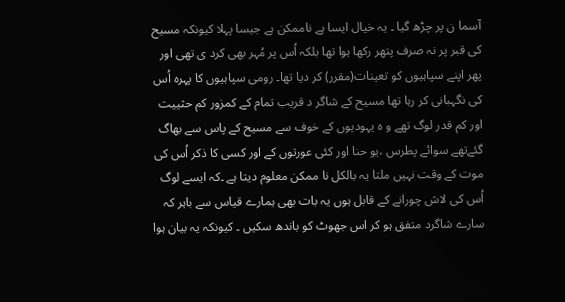آسما ن پر چڑھ گیا ۔ یہ خیال ایسا ہے ناممکن ہے جیسا پہلا کیونکہ مسیح کی قبر پر نہ صرف پتھر رکھا ہوا تھا بلکہ اُس پر مُہر بھی کرد ی تھی اور پھر اپنے سپاہیوں کو تعینات(مقرر) کر دیا تھا۔ رومی سپاہیوں کا پہرہ اُس کی نگہبانی کر رہا تھا مسیح کے شاگر د قریب تمام کے کمزور کم حثییت اور کم قدر لوگ تھے و ہ یہودیوں کے خوف سے مسیح کے پاس سے بھاگ گئےتھے سوائے پطرس ،یو حنا اور کئی عورتوں کے اور کسی کا ذکر اُس کی موت کے وقت نہیں ملتا یہ بالکل نا ممکن معلوم دیتا ہے ۔کہ ایسے لوگ اُس کی لاش چورانے کے قابل ہوں یہ بات بھی ہمارے قیاس سے باہر کہ سارے شاگرد متفق ہو کر اس جھوٹ کو باندھ سکیں ۔ کیونکہ یہ بیان ہوا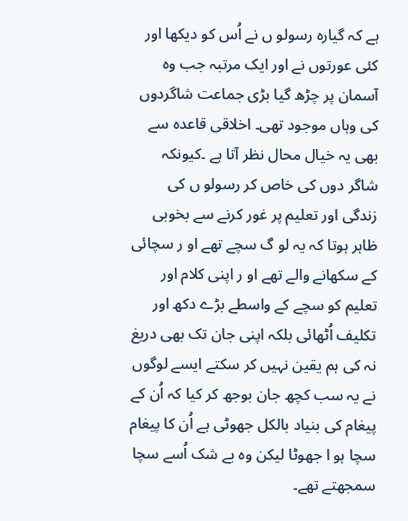ہے کہ گیارہ رسولو ں نے اُس کو دیکھا اور کئی عورتوں نے اور ایک مرتبہ جب وہ آسمان پر چڑھ گیا بڑی جماعت شاگردوں کی وہاں موجود تھی۔ اخلاقی قاعدہ سے بھی یہ خیال محال نظر آتا ہے ۔کیونکہ شاگر دوں کی خاص کر رسولو ں کی زندگی اور تعلیم پر غور کرنے سے بخوبی ظاہر ہوتا کہ یہ لو گ سچے تھے او ر سچائی کے سکھانے والے تھے او ر اپنی کلام اور تعلیم کو سچے کے واسطے بڑے دکھ اور تکلیف اُٹھائی بلکہ اپنی جان تک بھی دریغ نہ کی ہم یقین نہیں کر سکتے ایسے لوگوں نے یہ سب کچھ جان بوجھ کر کیا کہ اُن کے پیغام کی بنیاد بالکل جھوٹی ہے اُن کا پیغام سچا ہو ا جھوٹا لیکن وہ بے شک اُسے سچا سمجھتے تھے۔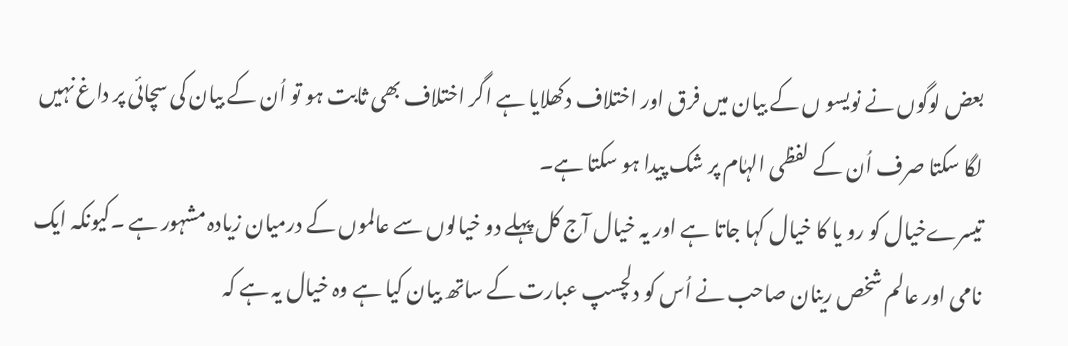بعض لوگوں نے نویسو ں کے بیان میں فرق اور اختلاف دکھلایا ہے اگر اختلاف بھی ثابت ہو تو اُن کے بیان کی سچائی پر داغ نہیں لگا سکتا صرف اُن کے لفظی الہٰام پر شک پیدا ہو سکتا ہے۔
تیسرےخیال کو رو یا کا خیال کہا جاتا ہے اور یہ خیال آج کل پہلے دو خیالوں سے عالموں کے درمیان زیادہ مشہور ہے ۔کیونکہ ایک نامی اور عالم شخص رینان صاحب نے اُس کو دلچسپ عبارت کے ساتھ بیان کیا ہے وہ خیال یہ ہے کہ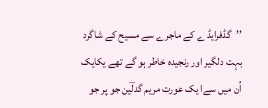’’گڈفرایڈ ے کے ماجرے سے مسیح کے شاگرد بہت دلگیر اور رنجیدہ خاطر ہو گے تھے یکایک اُن میں سےا یک عورت مریم گدلؔین جو پر جو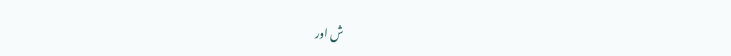ش اور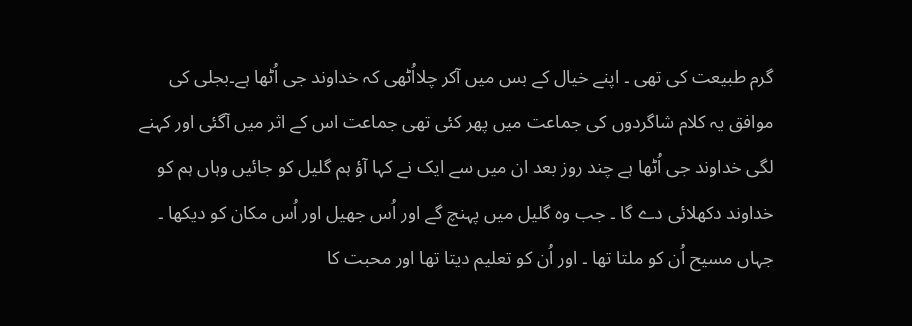گرم طبیعت کی تھی ۔ اپنے خیال کے بس میں آکر چلااُٹھی کہ خداوند جی اُٹھا ہے۔بجلی کی موافق یہ کلام شاگردوں کی جماعت میں پھر کئی تھی جماعت اس کے اثر میں آگئی اور کہنے لگی خداوند جی اُٹھا ہے چند روز بعد ان میں سے ایک نے کہا آؤ ہم گلیل کو جائیں وہاں ہم کو خداوند دکھلائی دے گا ۔ جب وہ گلیل میں پہنچ گے اور اُس جھیل اور اُس مکان کو دیکھا ۔ جہاں مسیح اُن کو ملتا تھا ۔ اور اُن کو تعلیم دیتا تھا اور محبت کا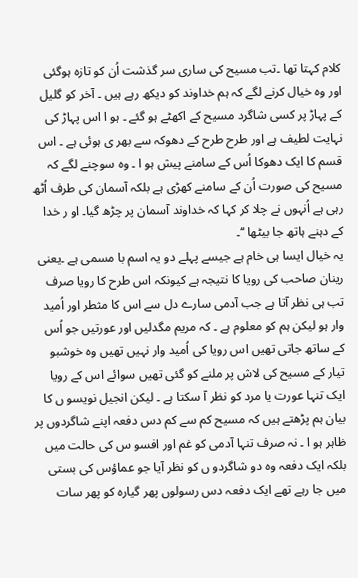کلام کہتا تھا ۔تب مسیح کی ساری سر گذشت اُن کو تازہ ہوگئی اور وہ خیال کرنے لگے کہ ہم خداوند کو دیکھ رہے ہیں ۔ آخر کو گلیل کے پہاڑ پر کسی شاگرد مسیح کے اکھٹے ہو گئے ۔ ہو ا اس پہاڑ کی نہایت لطیف ہے اور طرح طرح کے دھوکہ سے بھر ی ہوئی ہے ۔ اس قسم کا ایک دھوکا اُس کے سامنے پیش ہو ا ۔ وہ سوچنے لگے کہ مسیح کی صورت اُن کے سامنے کھڑی ہے بلکہ آسمان کی طرف اُٹھ رہی ہے اُنہوں نے چلا کر کہا کہ خداوند آسمان پر چڑھ گیا۔ او ر خدا کے دہنے ہاتھ جا بیٹھا ‘‘۔
یہ خیال ایسا ہی خام ہے جیسے پہلے دو یہ اسم با مسمی ہے ۔یعنی رینان صاحب کی رویا کا نتیجہ ہے کیونکہ اس طرح کا رویا صرف تب ہی نظر آتا ہے جب آدمی سارے دل سے اس کا مثطر اور اُمید وار ہو لیکن ہم کو معلوم ہے ۔ کہ مریم مگدلیں اور عورتیں جو اُس کے ساتھ جاتی تھیں اس رویا کی اُمید وار نہیں تھیں وہ خوشبو تیار کے مسیح کی لاش پر ملنے کو گئی تھیں سوائے اس کے رویا ایک تنہا عورت یا مرد کو نظر آ سکتا ہے ۔ لیکن انجیل نویسو ں کا بیان ہم پڑھتے ہیں کہ مسیح کم سے کم دس دفعہ اپنے شاگردوں پر ظاہر ہو ا ۔ نہ صرف تنہا آدمی کو غم اور افسو س کی حالت میں بلکہ ایک دفعہ وہ دو شاگردو ں کو نظر آیا جو عماؤس کی بستی میں جا رہے تھے ایک دفعہ دس رسولوں پھر گیارہ کو پھر سات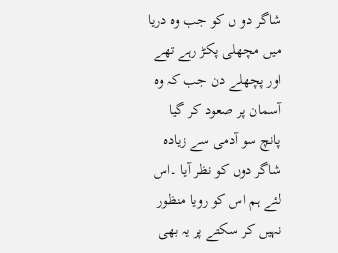شاگر دو ں کو جب وہ دریا میں مچھلی پکڑ رہے تھے اور پچھلے دن جب کہ وہ آسمان پر صعود کر گیا پانچ سو آدمی سے زیادہ شاگر دوں کو نظر آیا ۔اس لئے ہم اس کو رویا منظور نہیں کر سکتے پر یہ بھی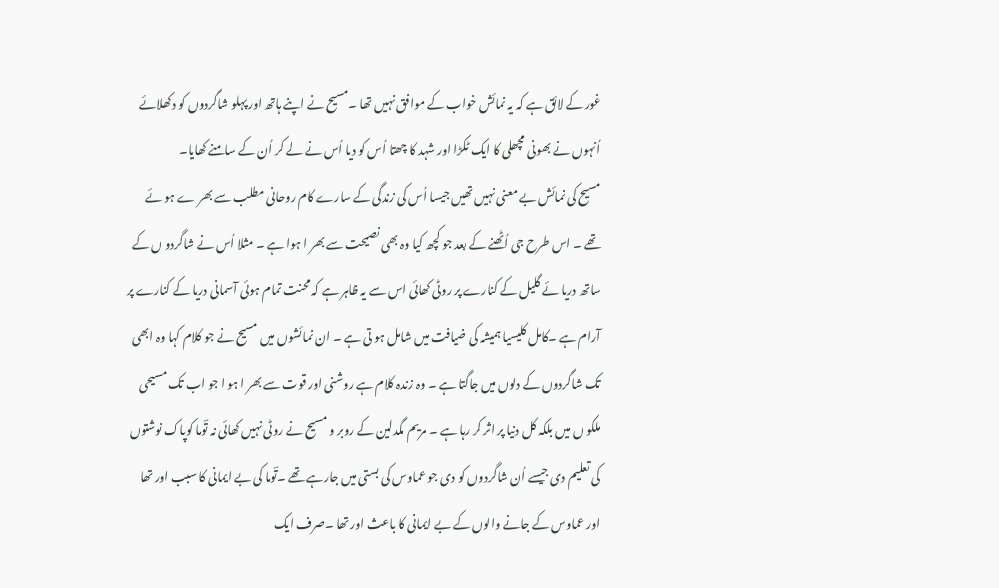غور کے لائق ہے کہ یہ نمائش خواب کے موافق نہیں تھا ۔مسیح نے اپنے ہاتھ اور پہلو شاگردوں کو دکھلائے اُنہوں نے بھونی مچھلی کا ایک ٹکڑا اور شہد کا چھتا اُس کو دیا اُس نے لے کر اُن کے سامنے کھایا۔
مسیح کی نمائش بے معنی نہیں تھیں جیسا اُس کی زندگی کے سارے کام روحانی مطلب سے بھر ے ہو ئے تھے ۔ اس طرح جی اُٹھنے کے بعد جو کچھ کیا وہ بھی نصیحت سے بھر ا ہوا ہے ۔ مثلا اُس نے شاگردو ں کے ساتھ دریا ئے گلیل کے کنارے پر روٹی کھائی اس سے یہ ظاہر ہے کہ محنت تمام ہوئی آسمانی دریا کے کنارے پر آرام ہے ۔کامل کلیسیا ہمیشہ کی ضیافت میں شامل ہو تی ہے ۔ ان نمائشوں میں مسیح نے جو کلام کہا وہ ابھی تک شاگردوں کے دلوں میں جاگتا ہے ۔ وہ زندہ کلام ہے روشنی اور قوت سے بھر ا ہو ا جو اب تک مسیحی ملکو ں میں بلکہ کل دنیا پر اثر کر رہا ہے ۔ مریم مگدلین کے روبر و مسیح نے روٹی نہیں کھائی نہ تؔوما کوپاک نوشتوں کی تعلیم دی جیسے اُن شاگردوں کو دی جو عماوس کی بستی میں جارہے تھے ۔تؔوما کی بے ایمانی کا سبب اور تھا اور عماوس کے جانے والوں کے بے ایمانی کا باعث اور تھا ۔صرف ایک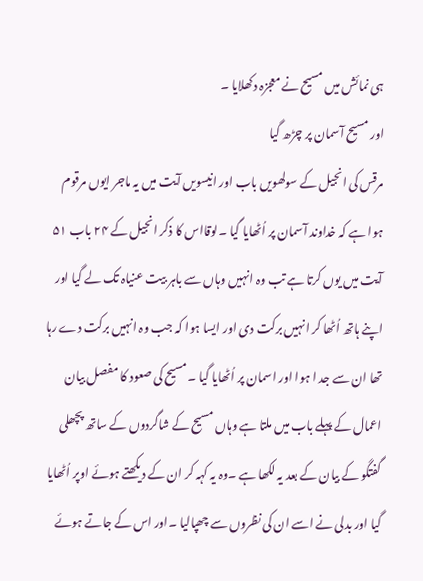ہی نمائش میں مسیح نے معجزہ دکھلایا ۔
اور مسیح آسمان پر چڑھ گیا
مرقس کی انجیل کے سولھویں باب اور انیسویں آیت میں یہ ماجر ایوں مرقوم ہوا ہے کہ خداوند آسمان پر اُٹھایا گیا ۔لوقااس کا ذکر انجیل کے ۲۴ باب ۵۱ آیت میں یوں کرتا ہے تب وہ انہیں وہاں سے باہر بیت عنیاہ تک لے گیا اور اپنے ہاتھ اُٹھا کر انہیں برکت دی اور ایسا ہوا کہ جب وہ انہیں برکت دے رہا تھا ان سے جد ا ہوا اور اسمان پر اُٹھایا گیا ۔مسیح کی صعود کا مفصل بیان اعمال کے پہلے باب میں ملتا ہے وہاں مسیح کے شاگردوں کے ساتھ پچھلی گفتگو کے بیان کے بعد یہ لکھا ہے ۔وہ یہ کہہ کر ان کے دیکھتے ہوئے اوپر اُٹھایا گیا اور بدلی نے اسے ان کی نظروں سے چھپالیا ۔اور اس کے جاتے ہوئے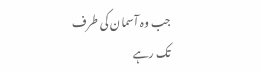جب وہ آسمان کی طرف تک رہے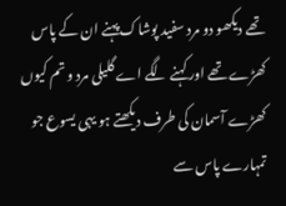تھے دیکھو دو مرد سفید پوشاک پہنے ان کے پاس کھڑے تھے اور کہنے لگے اے گلیلی مرد و تم کیوں کھڑے آسمان کی طرف دیکھتے ہو یہی یسوع جو تمہارے پاس سے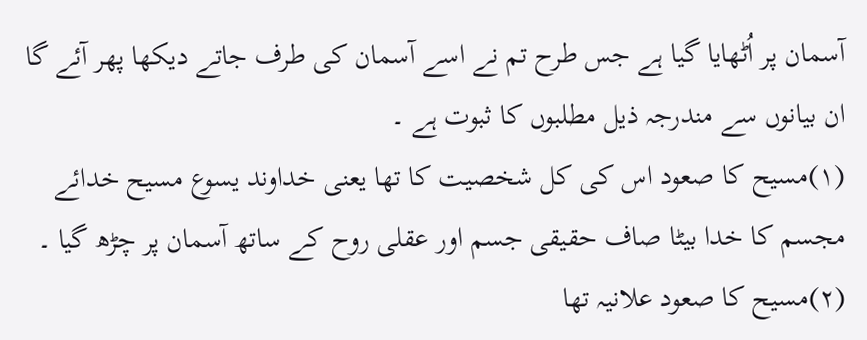آسمان پر اُٹھایا گیا ہے جس طرح تم نے اسے آسمان کی طرف جاتے دیکھا پھر آئے گا ان بیانوں سے مندرجہ ذیل مطلبوں کا ثبوت ہے ۔
(۱)مسیح کا صعود اس کی کل شخصیت کا تھا یعنی خداوند یسوع مسیح خدائے مجسم کا خدا بیٹا صاف حقیقی جسم اور عقلی روح کے ساتھ آسمان پر چڑھ گیا ۔
(۲)مسیح کا صعود علانیہ تھا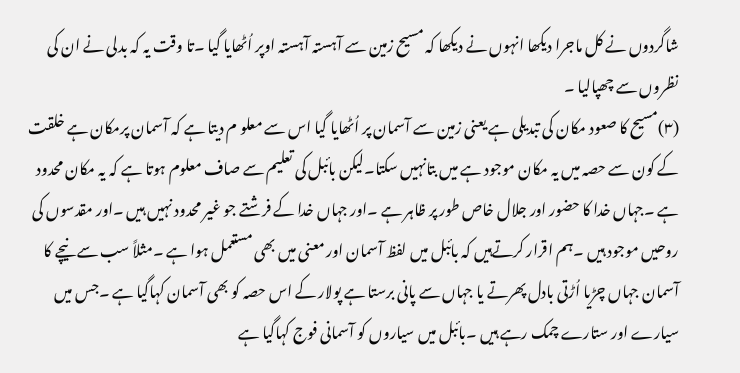شاگردوں نے کل ماجرا دیکھا انہوں نے دیکھا کہ مسیح زمین سے آہستہ آہستہ اوپر اُٹھایا گیا ۔تا وقت یہ کہ بدلی نے ان کی نظروں سے چھپالیا ۔
(۳)مسیح کا صعود مکان کی تبدیلی ہے یعنی زمین سے آسمان پر اُٹھایا گیا اس سے معلو م دیتا ہے کہ آسمان پرمکان ہے خلقت کے کون سے حصہ میں یہ مکان موجود ہے میں بتانہیں سکتا۔لیکن بائبل کی تعلیم سے صاف معلوم ہوتا ہے کہ یہ مکان محدود ہے ۔جہاں خدا کا حضور اور جلال خاص طور پر ظاہر ہے ۔اور جہاں خدا کے فرشتے جو غیر محدود نہیں ہیں ۔اور مقدسوں کی روحیں موجود ہیں ۔ہم اقرار کرتےہیں کہ بائبل میں لفظ آسمان اور معنی میں بھی مستعمل ہوا ہے ۔مثلاً سب سے نیچے کا آسمان جہاں چڑیا اُڑتی بادل پھرتے یا جہاں سے پانی برستا ہے پولار کے اس حصہ کو بھی آسمان کہاگیا ہے ۔جس میں سیارے اور ستارے چمک رہے ہیں ۔بائبل میں سیاروں کو آسمانی فوج کہاگیا ہے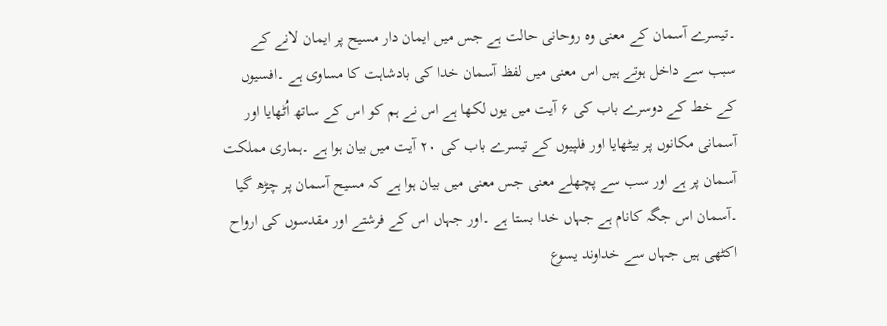۔تیسرے آسمان کے معنی وہ روحانی حالت ہے جس میں ایمان دار مسیح پر ایمان لانے کے سبب سے داخل ہوتے ہیں اس معنی میں لفظ آسمان خدا کی بادشاہت کا مساوی ہے ۔افسیوں کے خط کے دوسرے باب کی ۶ آیت میں یوں لکھا ہے اس نے ہم کو اس کے ساتھ اُٹھایا اور آسمانی مکانوں پر بیٹھایا اور فلپیوں کے تیسرے باب کی ۲۰ آیت میں بیان ہوا ہے ۔ہماری مملکت آسمان پر ہے اور سب سے پچھلے معنی جس معنی میں بیان ہوا ہے کہ مسیح آسمان پر چڑھ گیا ۔آسمان اس جگہ کانام ہے جہاں خدا بستا ہے ۔اور جہاں اس کے فرشتے اور مقدسوں کی ارواح اکٹھی ہیں جہاں سے خداوند یسوع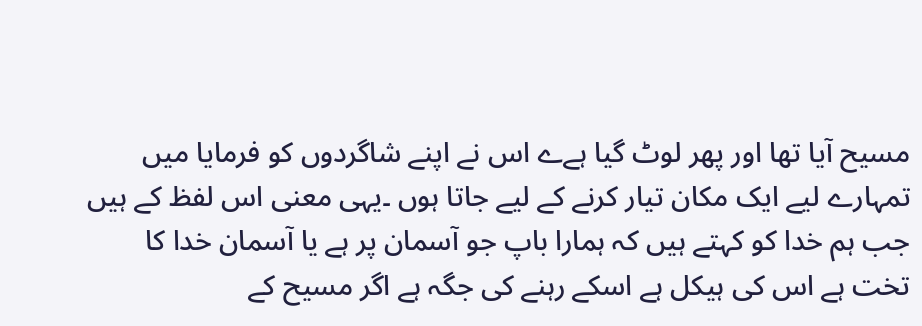مسیح آیا تھا اور پھر لوٹ گیا ہےے اس نے اپنے شاگردوں کو فرمایا میں تمہارے لیے ایک مکان تیار کرنے کے لیے جاتا ہوں ۔یہی معنی اس لفظ کے ہیں جب ہم خدا کو کہتے ہیں کہ ہمارا باپ جو آسمان پر ہے یا آسمان خدا کا تخت ہے اس کی ہیکل ہے اسکے رہنے کی جگہ ہے اگر مسیح کے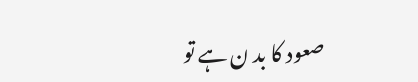صعود کا بد ن ہے تو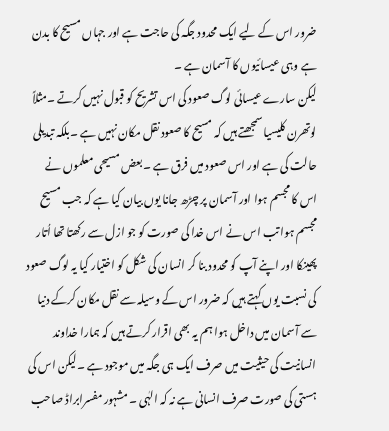ضرور اس کے لیے ایک محدود جگہ کی حاجت ہے اور جہاں مسیح کا بدن ہے وہی عیسائیوں کا آسمان ہے ۔
لیکن سارے عیسائی لوگ صعود کی اس تشریح کو قبول نہیں کرتے ۔مثلاً لوتھرن کلیسیا سمجھتے ہیں کہ مسیح کا صعود نقل مکان نہیں ہے ۔بلکہ تبدیلی حالت کی ہے اور اس صعود میں فرق ہے ۔بعض مسیحی معلموں نے اس کا مجسم ہوا اور آسمان پر چڑھ جانا یوں بیان کیا ہے کہ جب مسیح مجسم ہوا تب اس نے اس خدا کی صورت کو جو ازل سے رکھتا تھا اُتار پھینکا اور اپنے آپ کو محدود بنا کر انسان کی شکل کو اختیار کیا یہ لوگ صعود کی نسبت یوں کہتے ہیں کہ ضرور اس کے وسیلہ سے نقل مکان کرکے دنیا سے آسمان میں داخل ہوا ہم یہ بھی اقرار کرتے ہیں کہ ہمارا خداوند انسانیت کی حیثیت میں صرف ایک ہی جگہ میں موجود ہے ۔لیکن اس کی ہستی کی صورت صرف انسانی ہے نہ کہ الہٰی ۔ مشہور مفسرابراڈ صاحب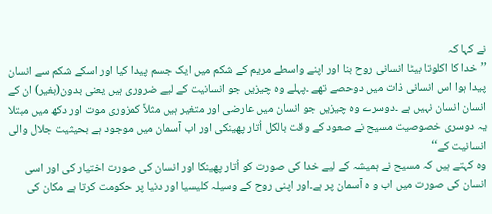نے کہا کہ
’’خدا کا اکلوتا بیٹا انسانی روح بنا اور اپنے واسطے مریم کے شکم میں ایک جسم پیدا کیا اور اسکے شکم سے انسان پیدا ہوا اس انسانی ذات میں دوحصے تھے ۔پہلے وہ چیزیں جو انسانیت کے لیے ضروری ہیں یعنی بدون(بغیر) ان کے انسان انسان نہیں ہے ۔دوسرے وہ چیزیں جو انسان میں عارضی اور متغیر ہیں مثلاً کمزوری موت اور دکھ میں مبتلا یہ دوسری خصوصیت مسیح نے صعود کے وقت بالکل اُتار پھینکی اور اب آسمان میں موجود ہے بحیثیت جلال والی انسانیت کے‘‘
وہ کہتے ہیں کہ مسیح نے ہمیشہ کے لیے خدا کی صورت کو اُتار پھینکا اور انسان کی صورت اختیار کی اور اسی انسان کی صورت میں اب و ہ آسمان پر ہے۔اور اپنی روح کے وسیلہ کلیسیا اور دنیا پر حکومت کرتا ہے مکان کی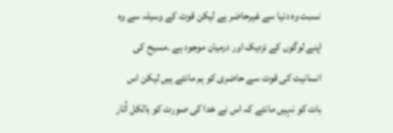نسبت وہ دنیا سے غیرحاضر ہے لیکن قوت کے وسیلہ سے وہ اپنے لوگوں کے نزدیک اور درمیان موجود ہے ۔مسیح کی انسانیت کی قوت سے حاضری کو ہم مانتے ہیں لیکن اس بات کو نہیں مانتے کہ اس نے خدا کی صورت کو بالکل اُتار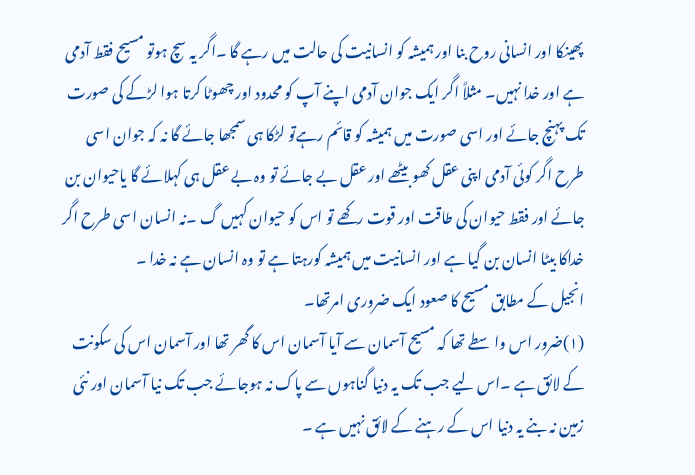پھینکا اور انسانی روح بنا اور ہمیشہ کو انسانیت کی حالت میں رہے گا ۔اگر یہ سچ ہوتو مسیح فقط آدمی ہے اور خدا نہیں۔ مثلاً اگر ایک جوان آدمی اپنے آپ کو محدود اور چھوٹا کرتا ہوا لڑکے کی صورت تک پہنچ جائے اور اسی صورت میں ہمیشہ کو قائم رہےتو لڑکا ہی سمجھا جائے گا نہ کہ جوان اسی طرح اگر کوئی آدمی اپنی عقل کھو بیٹھے اور عقل بے جائے تو وہ بے عقل ہی کہلائے گا یاحیوان بن جائے اور فقط حیوان کی طاقت اور قوت رکھے تو اس کو حیوان کہیں گ ۔نہ انسان اسی طرح اگر خداکا بیٹا انسان بن گیا ہے اور انسانیت میں ہمیشہ کورہتا ہے تو وہ انسان ہے نہ خدا ۔
انجیل کے مطابق مسیح کا صعود ایک ضروری امرتھا۔
(۱)ضرور اس واسطے تھا کہ مسیح آسمان سے آیا آسمان اس کا گھر تھا اور آسمان اس کی سکونت کے لائق ہے ۔اس لیے جب تک یہ دنیا گناہوں سے پاک نہ ہوجائے جب تک نیا آسمان اور نئی زمین نہ بنے یہ دنیا اس کے رہنے کے لائق نہیں ہے ۔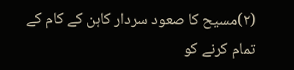(۲)مسیح کا صعود سردار کاہن کے کام کے تمام کرنے کو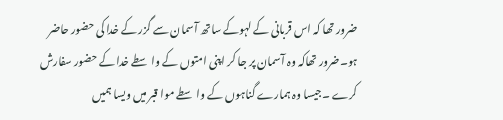ضرور تھا کہ اس قربانی کے لہوکے ساتھ آسمان سے گزر کے خدا کی حضور حاضر ہو۔ضرور تھاکہ وہ آسمان پر جا کر اپنی امتوں کے واسطے خدا کے حضور سفارش کرے ۔جیسا وہ ہمارے گناہوں کے واسطے موا قبر میں ویسا ہمیں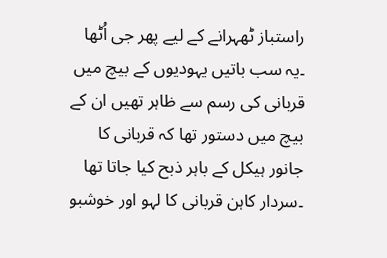راستباز ٹھہرانے کے لیے پھر جی اُٹھا ۔یہ سب باتیں یہودیوں کے بیچ میں قربانی کی رسم سے ظاہر تھیں ان کے بیچ میں دستور تھا کہ قربانی کا جانور ہیکل کے باہر ذبح کیا جاتا تھا ۔سردار کاہن قربانی کا لہو اور خوشبو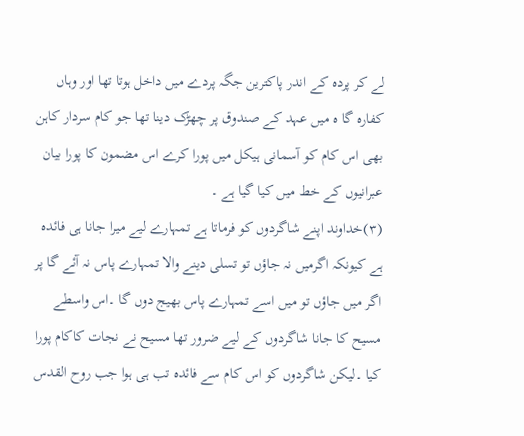لے کر پردہ کے اندر پاکترین جگہ پردے میں داخل ہوتا تھا اور وہاں کفارہ گا ہ میں عہد کے صندوق پر چھڑک دینا تھا جو کام سردار کاہن بھی اس کام کو آسمانی ہیکل میں پورا کرے اس مضمون کا پورا بیان عبرانیوں کے خط میں کیا گیا ہے ۔
(۳)خداوند اپنے شاگردوں کو فرماتا ہے تمہارے لیے میرا جانا ہی فائدہ ہے کیونکہ اگرمیں نہ جاؤں تو تسلی دینے والا تمہارے پاس نہ آئے گا پر اگر میں جاؤں تو میں اسے تمہارے پاس بھیج دوں گا ۔اس واسطے مسیح کا جانا شاگردوں کے لیے ضرور تھا مسیح نے نجات کاکام پورا کیا ۔لیکن شاگردوں کو اس کام سے فائدہ تب ہی ہوا جب روح القدس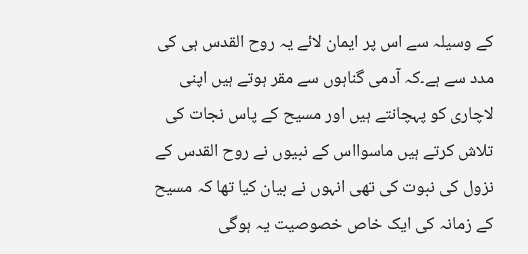کے وسیلہ سے اس پر ایمان لائے یہ روح القدس ہی کی مدد سے ہے۔کہ آدمی گناہوں سے مقر ہوتے ہیں اپنی لاچاری کو پہچانتے ہیں اور مسیح کے پاس نجات کی تلاش کرتے ہیں ماسوااس کے نبیوں نے روح القدس کے نزول کی نبوت کی تھی انہوں نے بیان کیا تھا کہ مسیح کے زمانہ کی ایک خاص خصوصیت یہ ہوگی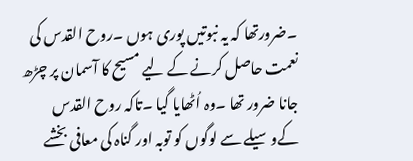۔ضرورتھا کہ یہ نبوتیں پوری ہوں ۔روح القدس کی نعمت حاصل کرنے کے لیے مسیح کا آسمان پر چڑھ جانا ضرور تھا ۔وہ اُٹھایا گیا ۔تاکہ روح القدس کےوسیلے سے لوگوں کو توبہ اور گناہ کی معافی بخشے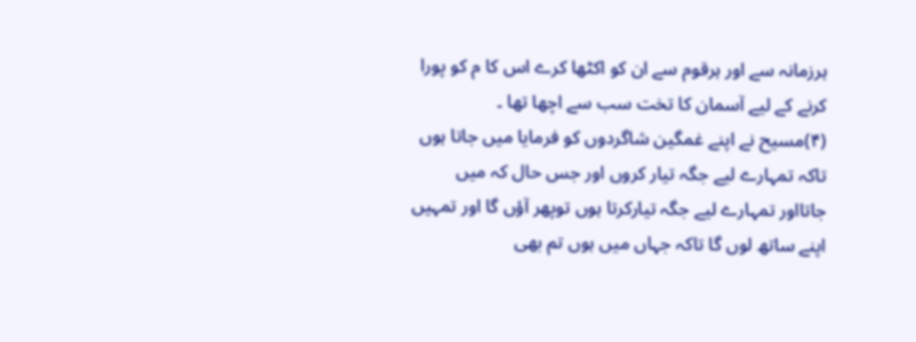ہرزمانہ سے اور ہرقوم سے ان کو اکٹھا کرے اس کا م کو پورا کرنے کے لیے آسمان کا تخت سب سے اچھا تھا ۔
(۴)مسیح نے اپنے غمگین شاگردوں کو فرمایا میں جاتا ہوں تاکہ تمہارے لیے جگہ تیار کروں اور جس حال کہ میں جاتااور تمہارے لیے جگہ تیارکرتا ہوں توپھر آؤں گا اور تمہیں اپنے ساتھ لوں گا تاکہ جہاں میں ہوں تم بھی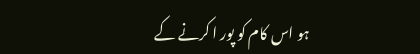ہو اس کام کو پور ا کرنے کے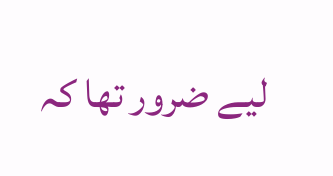لیے ضرور تھا کہ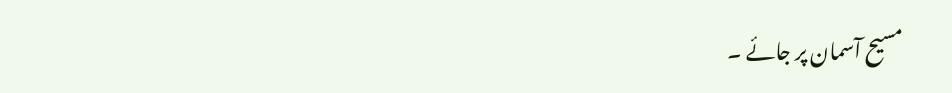مسیح آسمان پر جائے ۔